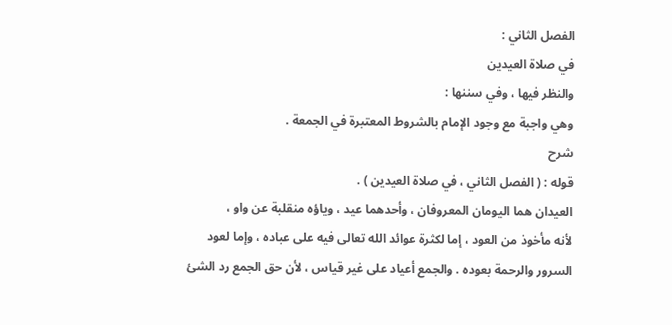الفصل الثاني :
في صلاة العيدين
والنظر فيها ، وفي سننها :
وهي واجبة مع وجود الإمام بالشروط المعتبرة في الجمعة .
شرح
قوله : ( الفصل الثاني ، في صلاة العيدين ) .
العيدان هما اليومان المعروفان ، وأحدهما عيد ، وياؤه منقلبة عن واو ،
لأنه مأخوذ من العود ، إما لكثرة عوائد الله تعالى فيه على عباده ، وإما لعود
السرور والرحمة بعوده . والجمع أعياد على غير قياس ، لأن حق الجمع رد الشئ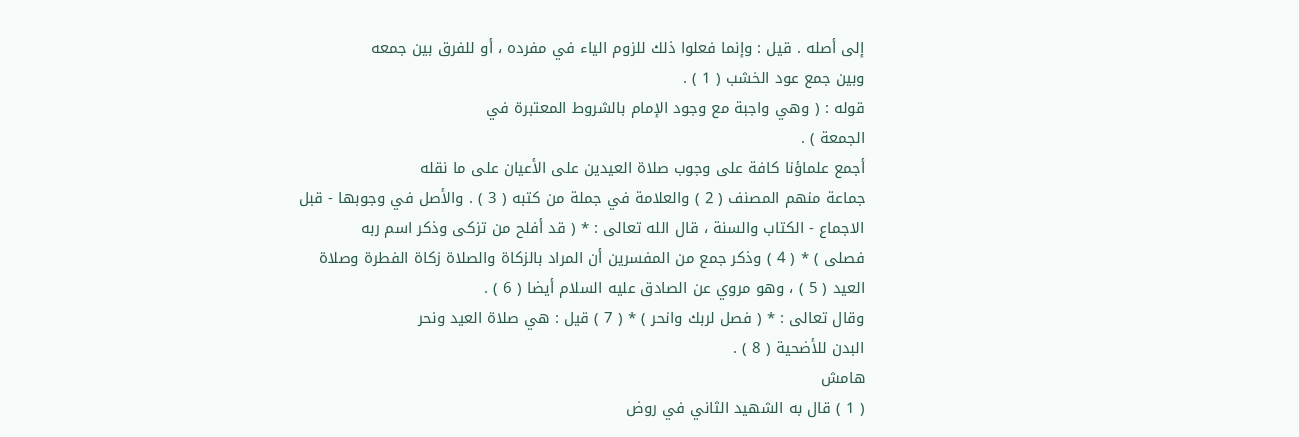إلى أصله . قيل : وإنما فعلوا ذلك للزوم الياء في مفرده ، أو للفرق بين جمعه
وبين جمع عود الخشب ( 1 ) .
قوله : ( وهي واجبة مع وجود الإمام بالشروط المعتبرة في
الجمعة ) .
أجمع علماؤنا كافة على وجوب صلاة العيدين على الأعيان على ما نقله
جماعة منهم المصنف ( 2 ) والعلامة في جملة من كتبه ( 3 ) . والأصل في وجوبها - قبل
الاجماع - الكتاب والسنة ، قال الله تعالى : * ( قد أفلح من تزكى وذكر اسم ربه
فصلى ) * ( 4 ) وذكر جمع من المفسرين أن المراد بالزكاة والصلاة زكاة الفطرة وصلاة
العيد ( 5 ) ، وهو مروي عن الصادق عليه السلام أيضا ( 6 ) .
وقال تعالى : * ( فصل لربك وانحر ) * ( 7 ) قيل : هي صلاة العيد ونحر
البدن للأضحية ( 8 ) .
هامش
( 1 ) قال به الشهيد الثاني في روض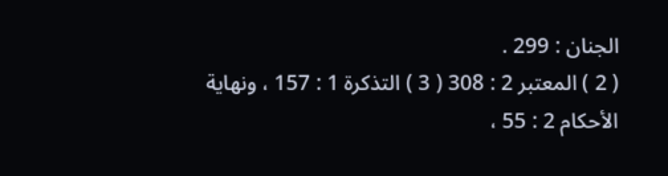الجنان : 299 .
( 2 ) المعتبر 2 : 308 ( 3 ) التذكرة 1 : 157 ، ونهاية الأحكام 2 : 55 ،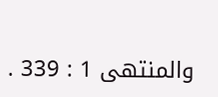والمنتهى 1 : 339 .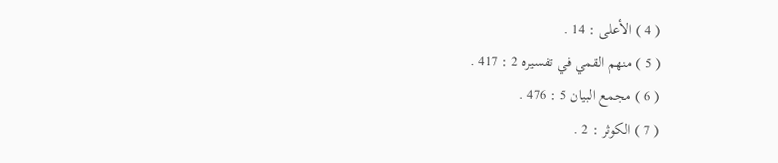( 4 ) الأعلى : 14 .
( 5 ) منهم القمي في تفسيره 2 : 417 .
( 6 ) مجمع البيان 5 : 476 .
( 7 ) الكوثر : 2 .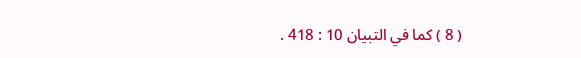( 8 ) كما في التبيان 10 : 418 .